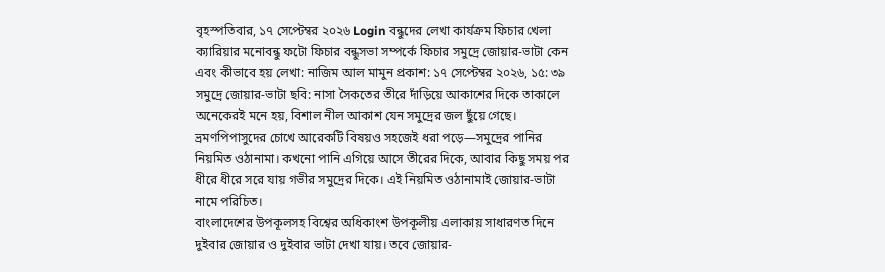বৃহস্পতিবার, ১৭ সেপ্টেম্বর ২০২৬ Login বন্ধুদের লেখা কার্যক্রম ফিচার খেলা ক্যারিয়ার মনোবন্ধু ফটো ফিচার বন্ধুসভা সম্পর্কে ফিচার সমুদ্রে জোয়ার-ভাটা কেন এবং কীভাবে হয় লেখা: নাজিম আল মামুন প্রকাশ: ১৭ সেপ্টেম্বর ২০২৬, ১৫: ৩৯ সমুদ্রে জোয়ার-ভাটা ছবি: নাসা সৈকতের তীরে দাঁড়িয়ে আকাশের দিকে তাকালে অনেকেরই মনে হয়, বিশাল নীল আকাশ যেন সমুদ্রের জল ছুঁয়ে গেছে। ভ্রমণপিপাসুদের চোখে আরেকটি বিষয়ও সহজেই ধরা পড়ে—সমুদ্রের পানির নিয়মিত ওঠানামা। কখনো পানি এগিয়ে আসে তীরের দিকে, আবার কিছু সময় পর ধীরে ধীরে সরে যায় গভীর সমুদ্রের দিকে। এই নিয়মিত ওঠানামাই জোয়ার-ভাটা নামে পরিচিত।
বাংলাদেশের উপকূলসহ বিশ্বের অধিকাংশ উপকূলীয় এলাকায় সাধারণত দিনে দুইবার জোয়ার ও দুইবার ভাটা দেখা যায়। তবে জোয়ার-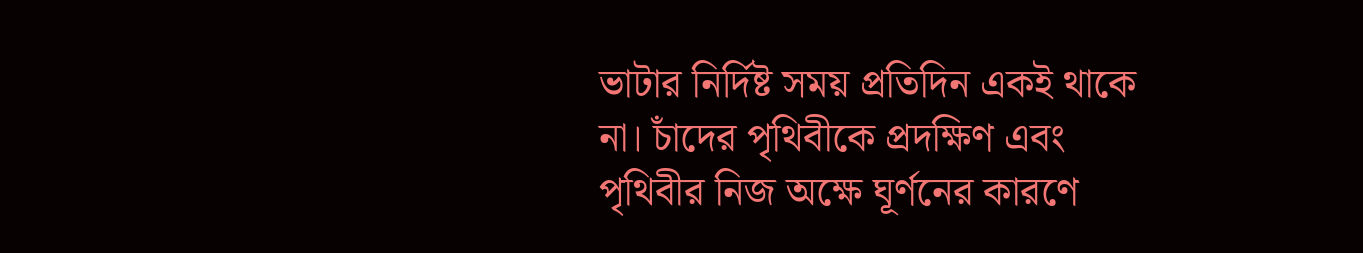ভাটার নির্দিষ্ট সময় প্রতিদিন একই থাকে না। চাঁদের পৃথিবীকে প্রদক্ষিণ এবং পৃথিবীর নিজ অক্ষে ঘূর্ণনের কারণে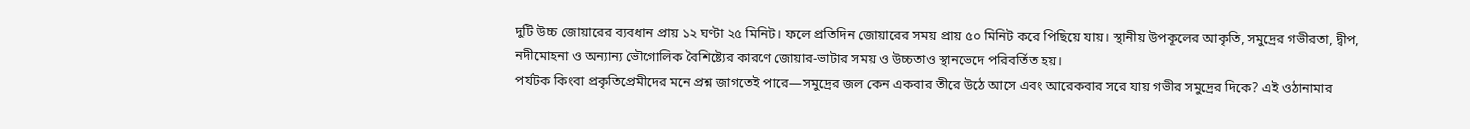দুটি উচ্চ জোয়ারের ব্যবধান প্রায় ১২ ঘণ্টা ২৫ মিনিট। ফলে প্রতিদিন জোয়ারের সময় প্রায় ৫০ মিনিট করে পিছিয়ে যায়। স্থানীয় উপকূলের আকৃতি, সমুদ্রের গভীরতা, দ্বীপ, নদীমোহনা ও অন্যান্য ভৌগোলিক বৈশিষ্ট্যের কারণে জোয়ার-ভাটার সময় ও উচ্চতাও স্থানভেদে পরিবর্তিত হয়।
পর্যটক কিংবা প্রকৃতিপ্রেমীদের মনে প্রশ্ন জাগতেই পারে—সমুদ্রের জল কেন একবার তীরে উঠে আসে এবং আরেকবার সরে যায় গভীর সমুদ্রের দিকে? এই ওঠানামার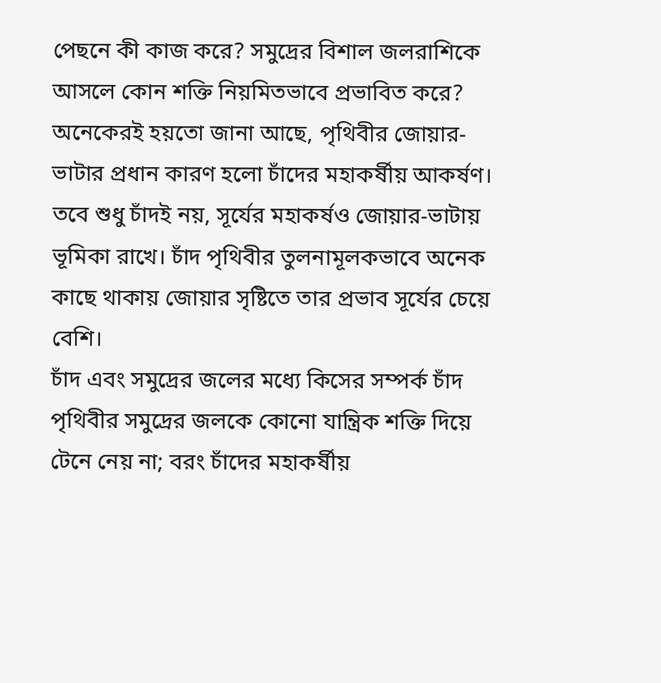পেছনে কী কাজ করে? সমুদ্রের বিশাল জলরাশিকে আসলে কোন শক্তি নিয়মিতভাবে প্রভাবিত করে?
অনেকেরই হয়তো জানা আছে, পৃথিবীর জোয়ার-ভাটার প্রধান কারণ হলো চাঁদের মহাকর্ষীয় আকর্ষণ। তবে শুধু চাঁদই নয়, সূর্যের মহাকর্ষও জোয়ার-ভাটায় ভূমিকা রাখে। চাঁদ পৃথিবীর তুলনামূলকভাবে অনেক কাছে থাকায় জোয়ার সৃষ্টিতে তার প্রভাব সূর্যের চেয়ে বেশি।
চাঁদ এবং সমুদ্রের জলের মধ্যে কিসের সম্পর্ক চাঁদ পৃথিবীর সমুদ্রের জলকে কোনো যান্ত্রিক শক্তি দিয়ে টেনে নেয় না; বরং চাঁদের মহাকর্ষীয়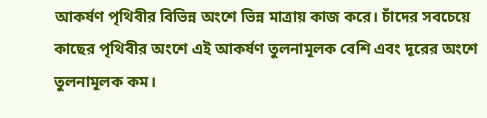আকর্ষণ পৃথিবীর বিভিন্ন অংশে ভিন্ন মাত্রায় কাজ করে। চাঁদের সবচেয়ে কাছের পৃথিবীর অংশে এই আকর্ষণ তুলনামূলক বেশি এবং দূরের অংশে তুলনামূলক কম।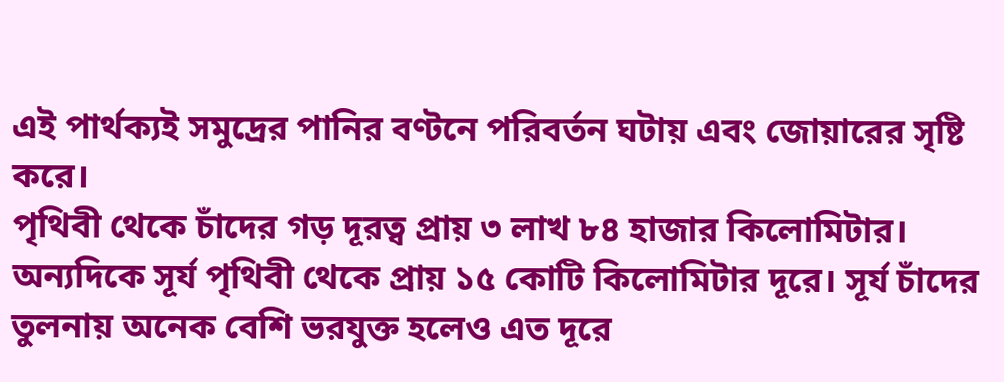এই পার্থক্যই সমুদ্রের পানির বণ্টনে পরিবর্তন ঘটায় এবং জোয়ারের সৃষ্টি করে।
পৃথিবী থেকে চাঁদের গড় দূরত্ব প্রায় ৩ লাখ ৮৪ হাজার কিলোমিটার। অন্যদিকে সূর্য পৃথিবী থেকে প্রায় ১৫ কোটি কিলোমিটার দূরে। সূর্য চাঁদের তুলনায় অনেক বেশি ভরযুক্ত হলেও এত দূরে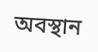অবস্থান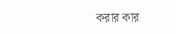করার কার